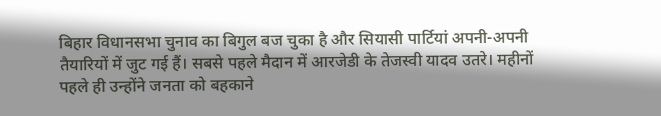बिहार विधानसभा चुनाव का बिगुल बज चुका है और सियासी पार्टियां अपनी-अपनी तैयारियों में जुट गई हैं। सबसे पहले मैदान में आरजेडी के तेजस्वी यादव उतरे। महीनों पहले ही उन्होंने जनता को बहकाने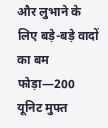और लुभाने के लिए बड़े-बड़े वादों का बम फोड़ा—200 यूनिट मुफ्त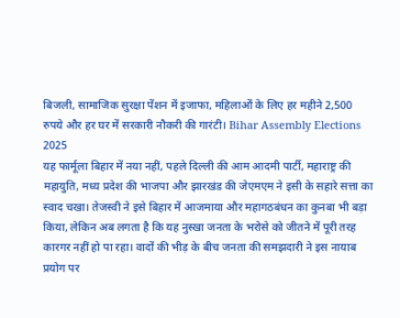बिजली, सामाजिक सुरक्षा पेंशन में इजाफा, महिलाओं के लिए हर महीने 2,500 रुपये और हर घर में सरकारी नौकरी की गारंटी। Bihar Assembly Elections 2025
यह फार्मूला बिहार में नया नहीं, पहले दिल्ली की आम आदमी पार्टी, महाराष्ट्र की महायुति, मध्य प्रदेश की भाजपा और झारखंड की जेएमएम ने इसी के सहारे सत्ता का स्वाद चखा। तेजस्वी ने इसे बिहार में आजमाया और महागठबंधन का कुनबा भी बड़ा किया, लेकिन अब लगता है कि यह नुस्खा जनता के भरोसे को जीतने में पूरी तरह कारगर नहीं हो पा रहा। वादों की भीड़ के बीच जनता की समझदारी ने इस नायाब प्रयोग पर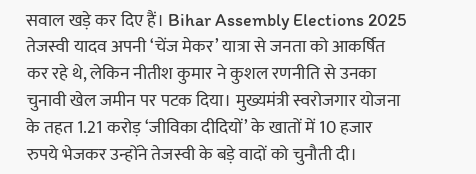सवाल खड़े कर दिए हैं। Bihar Assembly Elections 2025
तेजस्वी यादव अपनी ‘चेंज मेकर’ यात्रा से जनता को आकर्षित कर रहे थे, लेकिन नीतीश कुमार ने कुशल रणनीति से उनका चुनावी खेल जमीन पर पटक दिया। मुख्यमंत्री स्वरोजगार योजना के तहत 1.21 करोड़ ‘जीविका दीदियों’ के खातों में 10 हजार रुपये भेजकर उन्होंने तेजस्वी के बड़े वादों को चुनौती दी।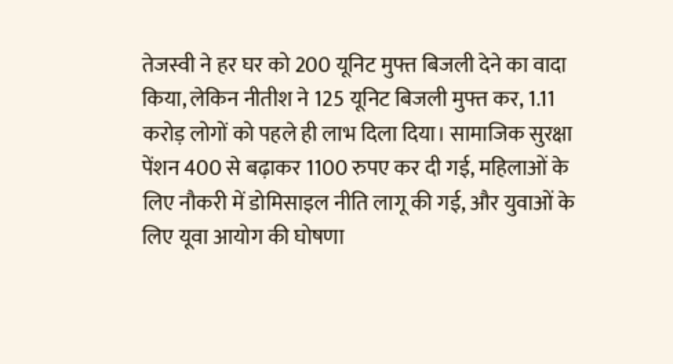तेजस्वी ने हर घर को 200 यूनिट मुफ्त बिजली देने का वादा किया, लेकिन नीतीश ने 125 यूनिट बिजली मुफ्त कर, 1.11 करोड़ लोगों को पहले ही लाभ दिला दिया। सामाजिक सुरक्षा पेंशन 400 से बढ़ाकर 1100 रुपए कर दी गई, महिलाओं के लिए नौकरी में डोमिसाइल नीति लागू की गई, और युवाओं के लिए यूवा आयोग की घोषणा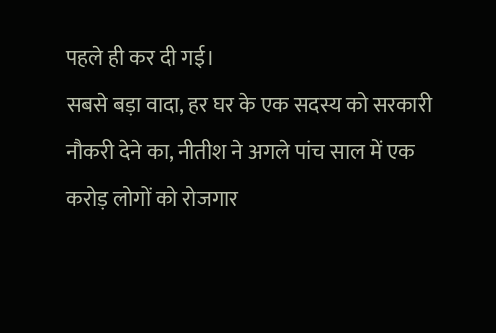पहले ही कर दी गई।
सबसे बड़ा वादा, हर घर के एक सदस्य को सरकारी नौकरी देने का, नीतीश ने अगले पांच साल में एक करोड़ लोगों को रोजगार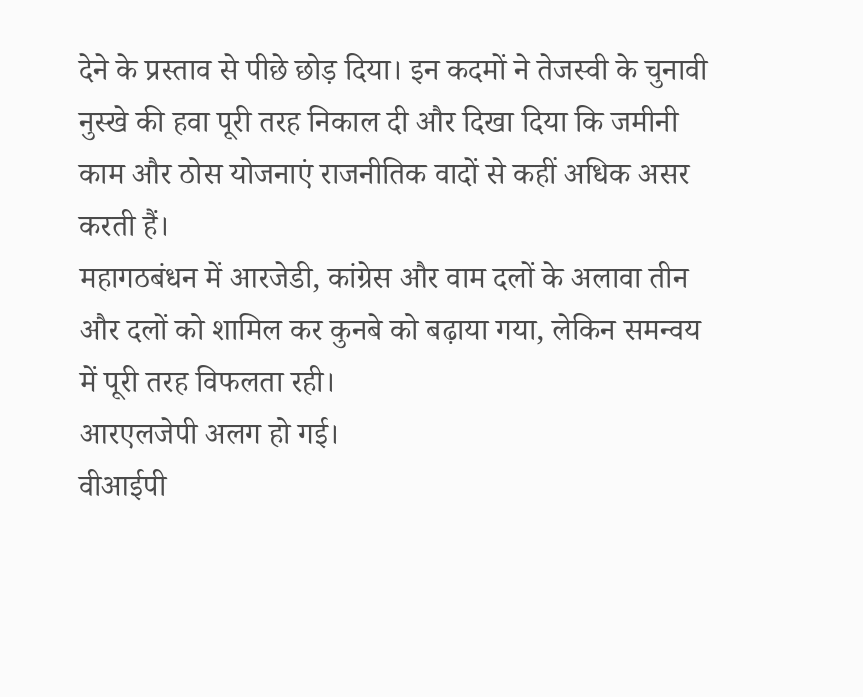देने के प्रस्ताव से पीछे छोड़ दिया। इन कदमों ने तेजस्वी के चुनावी नुस्खे की हवा पूरी तरह निकाल दी और दिखा दिया कि जमीनी काम और ठोस योजनाएं राजनीतिक वादों से कहीं अधिक असर करती हैं।
महागठबंधन में आरजेडी, कांग्रेस और वाम दलों के अलावा तीन और दलों को शामिल कर कुनबे को बढ़ाया गया, लेकिन समन्वय में पूरी तरह विफलता रही।
आरएलजेपी अलग हो गई।
वीआईपी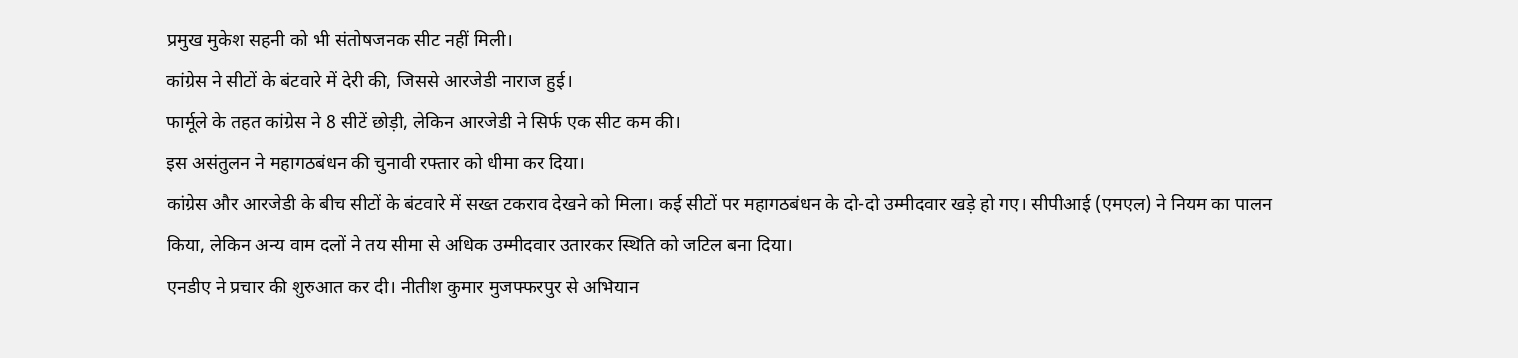प्रमुख मुकेश सहनी को भी संतोषजनक सीट नहीं मिली।
कांग्रेस ने सीटों के बंटवारे में देरी की, जिससे आरजेडी नाराज हुई।
फार्मूले के तहत कांग्रेस ने 8 सीटें छोड़ी, लेकिन आरजेडी ने सिर्फ एक सीट कम की।
इस असंतुलन ने महागठबंधन की चुनावी रफ्तार को धीमा कर दिया।
कांग्रेस और आरजेडी के बीच सीटों के बंटवारे में सख्त टकराव देखने को मिला। कई सीटों पर महागठबंधन के दो-दो उम्मीदवार खड़े हो गए। सीपीआई (एमएल) ने नियम का पालन किया, लेकिन अन्य वाम दलों ने तय सीमा से अधिक उम्मीदवार उतारकर स्थिति को जटिल बना दिया।
एनडीए ने प्रचार की शुरुआत कर दी। नीतीश कुमार मुजफ्फरपुर से अभियान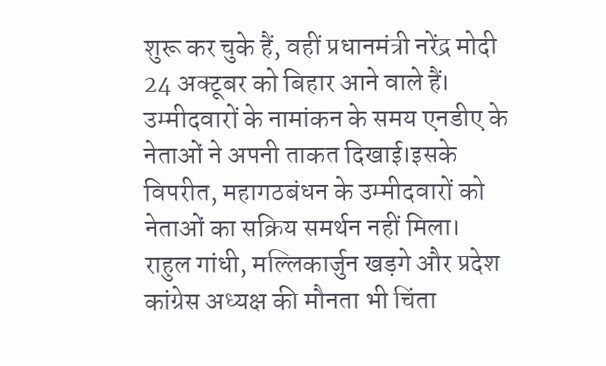शुरू कर चुके हैं, वहीं प्रधानमंत्री नरेंद्र मोदी 24 अक्टूबर को बिहार आने वाले हैं। उम्मीदवारों के नामांकन के समय एनडीए के नेताओं ने अपनी ताकत दिखाई।इसके विपरीत, महागठबंधन के उम्मीदवारों को नेताओं का सक्रिय समर्थन नहीं मिला। राहुल गांधी, मल्लिकार्जुन खड़गे और प्रदेश कांग्रेस अध्यक्ष की मौनता भी चिंता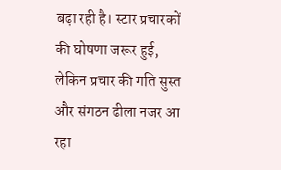बढ़ा रही है। स्टार प्रचारकों की घोषणा जरूर हुई, लेकिन प्रचार की गति सुस्त और संगठन ढीला नजर आ रहा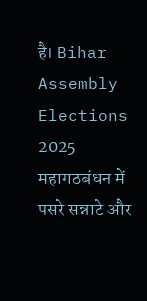है। Bihar Assembly Elections 2025
महागठबंधन में पसरे सन्नाटे और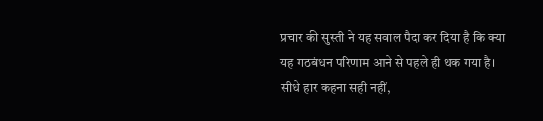प्रचार की सुस्ती ने यह सवाल पैदा कर दिया है कि क्या यह गठबंधन परिणाम आने से पहले ही थक गया है। सीधे हार कहना सही नहीं,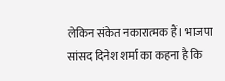लेकिन संकेत नकारात्मक हैं। भाजपा सांसद दिनेश शर्मा का कहना है कि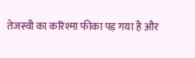तेजस्वी का करिश्मा फीका पड़ गया है और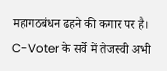महागठबंधन ढहने की कगार पर है। C-Voter के सर्वे में तेजस्वी अभी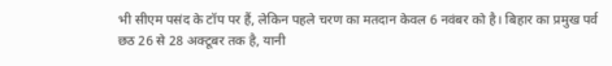भी सीएम पसंद के टॉप पर हैं, लेकिन पहले चरण का मतदान केवल 6 नवंबर को है। बिहार का प्रमुख पर्व छठ 26 से 28 अक्टूबर तक है, यानी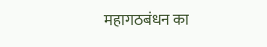महागठबंधन का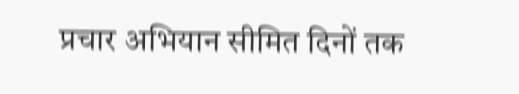प्रचार अभियान सीमित दिनों तक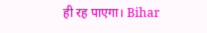ही रह पाएगा। Bihar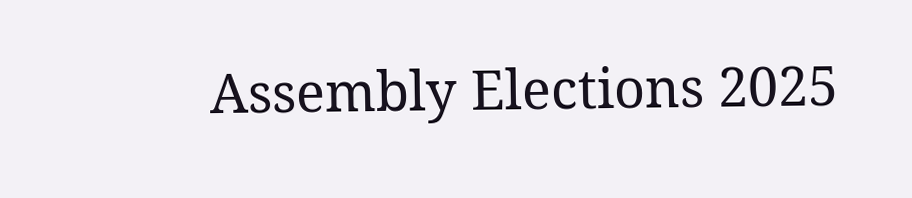Assembly Elections 2025